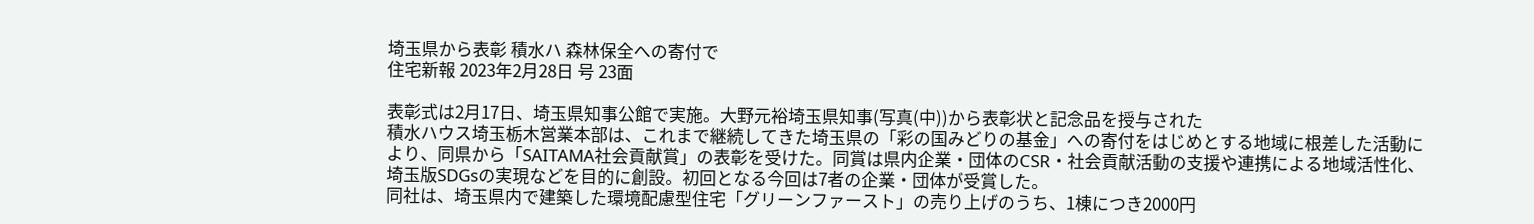埼玉県から表彰 積水ハ 森林保全への寄付で
住宅新報 2023年2月28日 号 23面

表彰式は2月17日、埼玉県知事公館で実施。大野元裕埼玉県知事(写真(中))から表彰状と記念品を授与された
積水ハウス埼玉栃木営業本部は、これまで継続してきた埼玉県の「彩の国みどりの基金」への寄付をはじめとする地域に根差した活動により、同県から「SAITAMA社会貢献賞」の表彰を受けた。同賞は県内企業・団体のCSR・社会貢献活動の支援や連携による地域活性化、埼玉版SDGsの実現などを目的に創設。初回となる今回は7者の企業・団体が受賞した。
同社は、埼玉県内で建築した環境配慮型住宅「グリーンファースト」の売り上げのうち、1棟につき2000円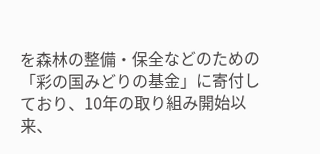を森林の整備・保全などのための「彩の国みどりの基金」に寄付しており、10年の取り組み開始以来、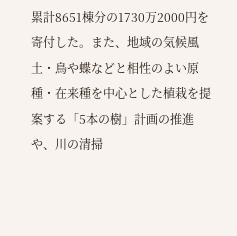累計8651棟分の1730万2000円を寄付した。また、地域の気候風土・鳥や蝶などと相性のよい原種・在来種を中心とした植栽を提案する「5本の樹」計画の推進や、川の清掃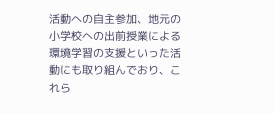活動への自主参加、地元の小学校への出前授業による環境学習の支援といった活動にも取り組んでおり、これら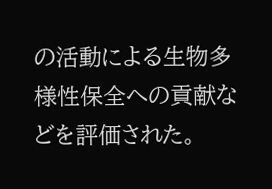の活動による生物多様性保全への貢献などを評価された。